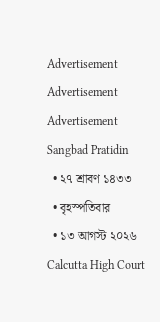Advertisement
Advertisement
Advertisement
Sangbad Pratidin
  • ২৭ শ্রাবণ ১৪৩৩
  • বৃহস্পতিবার
  • ১৩ আগস্ট ২০২৬
Calcutta High Court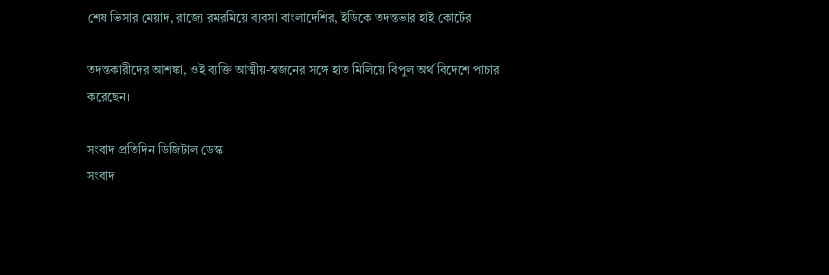শেষ ভিসার মেয়াদ, রাজ্যে রমরমিয়ে ব্যবসা বাংলাদেশির, ইডিকে তদন্তভার হাই কোর্টের

তদন্তকারীদের আশঙ্কা, ওই ব্যক্তি আত্মীয়-স্বজনের সঙ্গে হাত মিলিয়ে বিপুল অর্থ বিদেশে পাচার করেছেন।

সংবাদ প্রতিদিন ডিজিটাল ডেস্ক
সংবাদ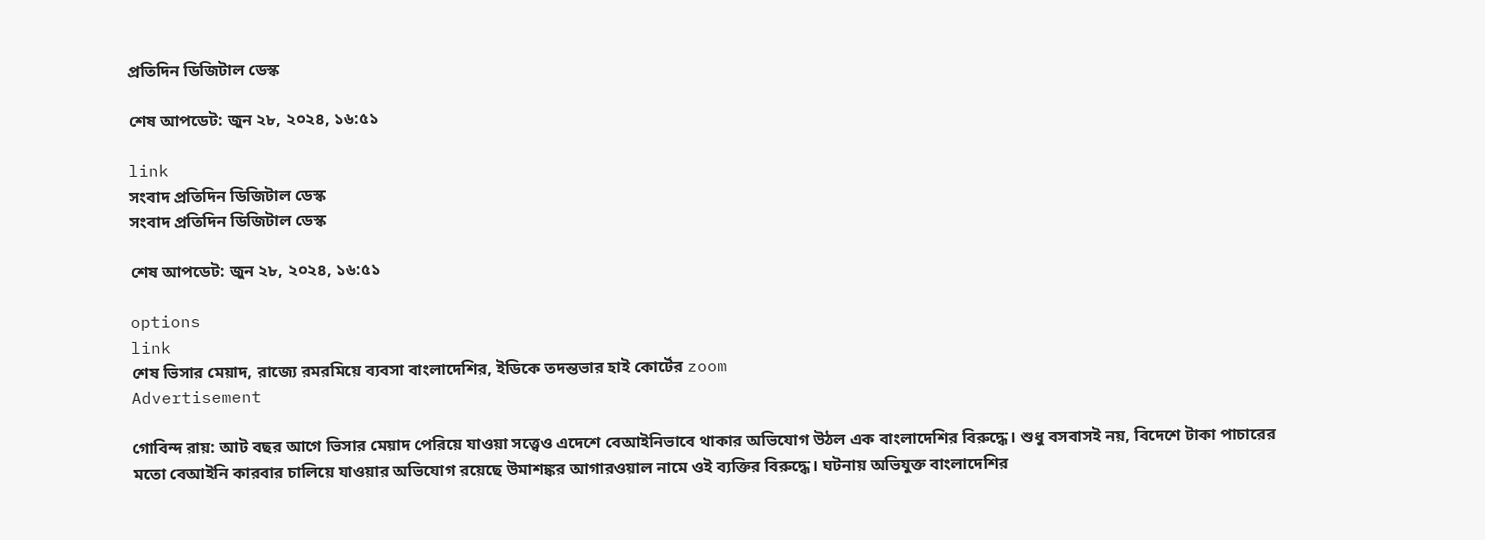প্রতিদিন ডিজিটাল ডেস্ক

শেষ আপডেট: জুন ২৮, ২০২৪, ১৬:৫১

link
সংবাদ প্রতিদিন ডিজিটাল ডেস্ক
সংবাদ প্রতিদিন ডিজিটাল ডেস্ক

শেষ আপডেট: জুন ২৮, ২০২৪, ১৬:৫১

options
link
শেষ ভিসার মেয়াদ, রাজ্যে রমরমিয়ে ব্যবসা বাংলাদেশির, ইডিকে তদন্তভার হাই কোর্টের zoom
Advertisement

গোবিন্দ রায়: আট বছর আগে ভিসার মেয়াদ পেরিয়ে যাওয়া সত্ত্বেও এদেশে বেআইনিভাবে থাকার অভিযোগ উঠল এক বাংলাদেশির বিরুদ্ধে। শুধু বসবাসই নয়, বিদেশে টাকা পাচারের মতো বেআইনি কারবার চালিয়ে যাওয়ার অভিযোগ রয়েছে উমাশঙ্কর আগারওয়াল নামে ওই ব্যক্তির বিরুদ্ধে। ঘটনায় অভিযুক্ত বাংলাদেশির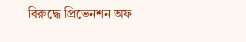বিরুদ্ধে প্রিভেনশন অফ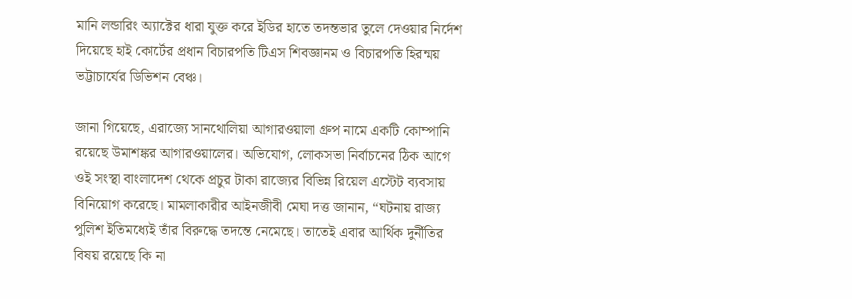মানি লন্ডারিং অ্যাক্টের ধারা যুক্ত করে ইডির হাতে তদন্তভার তুলে দেওয়ার নির্দেশ দিয়েছে হাই কোর্টের প্রধান বিচারপতি টিএস শিবজ্ঞানম ও বিচারপতি হিরন্ময় ভট্টাচার্যের ডিভিশন বেঞ্চ।

জানা গিয়েছে, এরাজ্যে সানথোলিয়া আগারওয়ালা গ্রুপ নামে একটি কোম্পানি রয়েছে উমাশঙ্কর আগারওয়ালের। অভিযোগ, লোকসভা নির্বাচনের ঠিক আগে ওই সংস্থা বাংলাদেশ থেকে প্রচুর টাকা রাজ্যের বিভিন্ন রিয়েল এস্টেট ব্যবসায় বিনিয়োগ করেছে। মামলাকারীর আইনজীবী মেঘা দত্ত জানান, “ঘটনায় রাজ্য পুলিশ ইতিমধ্যেই তাঁর বিরুদ্ধে তদন্তে নেমেছে। তাতেই এবার আর্থিক দুর্নীতির বিষয় রয়েছে কি না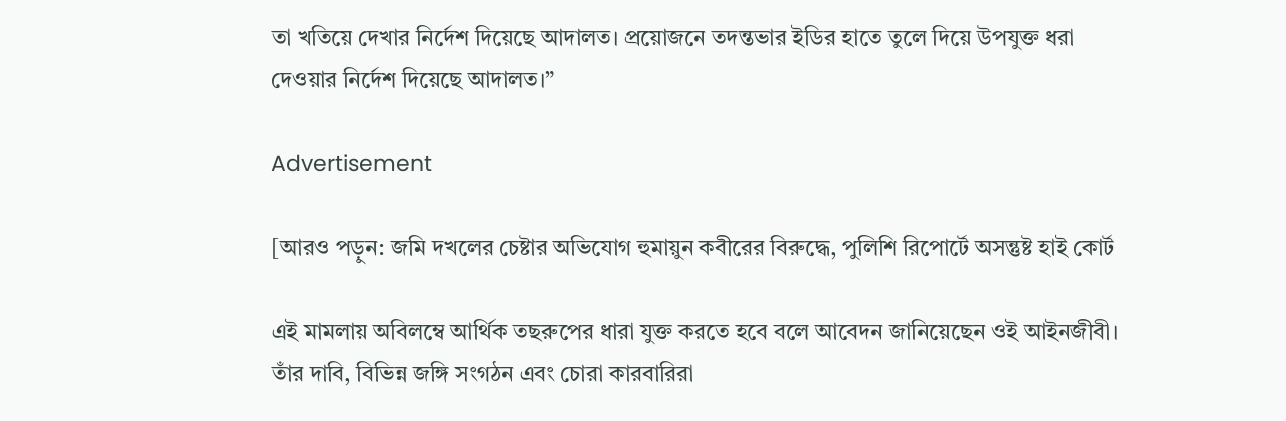তা খতিয়ে দেখার নির্দেশ দিয়েছে আদালত। প্রয়োজনে তদন্তভার ইডির হাতে তুলে দিয়ে উপযুক্ত ধরা দেওয়ার নির্দেশ দিয়েছে আদালত।”

Advertisement

[আরও পড়ুন: জমি দখলের চেষ্টার অভিযোগ হুমায়ুন কবীরের বিরুদ্ধে, পুলিশি রিপোর্টে অসন্তুষ্ট হাই কোর্ট

এই মামলায় অবিলম্বে আর্থিক তছরুপের ধারা যুক্ত করতে হবে বলে আবেদন জানিয়েছেন ওই আইনজীবী। তাঁর দাবি, বিভিন্ন জঙ্গি সংগঠন এবং চোরা কারবারিরা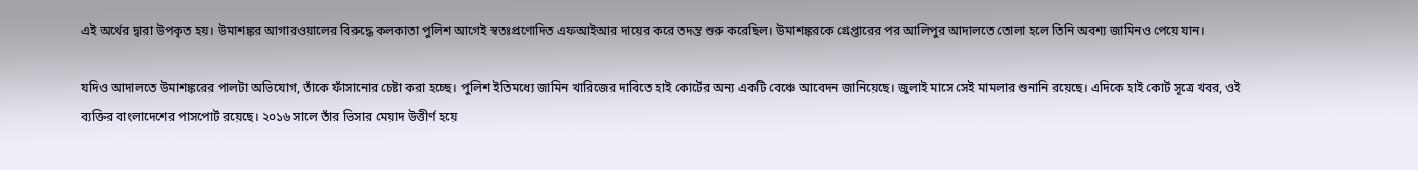এই অর্থের দ্বারা উপকৃত হয়। উমাশঙ্কর আগারওয়ালের বিরুদ্ধে কলকাতা পুলিশ আগেই স্বতঃপ্রণোদিত এফআইআর দায়ের করে তদন্ত শুরু করেছিল। উমাশঙ্করকে গ্রেপ্তারের পর আলিপুর আদালতে তোলা হলে তিনি অবশ্য জামিনও পেয়ে যান।

যদিও আদালতে উমাশঙ্করের পালটা অভিযোগ, তাঁকে ফাঁসানোর চেষ্টা করা হচ্ছে। পুলিশ ইতিমধ্যে জামিন খারিজের দাবিতে হাই কোর্টের অন্য একটি বেঞ্চে আবেদন জানিয়েছে। জুলাই মাসে সেই মামলার শুনানি রয়েছে। এদিকে হাই কোর্ট সূত্রে খবর, ওই ব্যক্তির বাংলাদেশের পাসপোর্ট রয়েছে। ২০১৬ সালে তাঁর ভিসার মেয়াদ উত্তীর্ণ হয়ে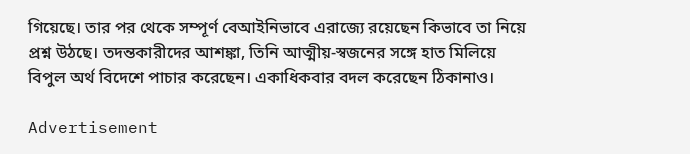গিয়েছে। তার পর থেকে সম্পূর্ণ বেআইনিভাবে এরাজ্যে রয়েছেন কিভাবে তা নিয়ে প্রশ্ন উঠছে। তদন্তকারীদের আশঙ্কা, তিনি আত্মীয়-স্বজনের সঙ্গে হাত মিলিয়ে বিপুল অর্থ বিদেশে পাচার করেছেন। একাধিকবার বদল করেছেন ঠিকানাও।

Advertisement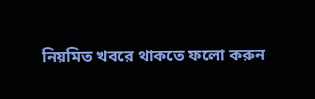নিয়মিত খবরে থাকতে ফলো করুন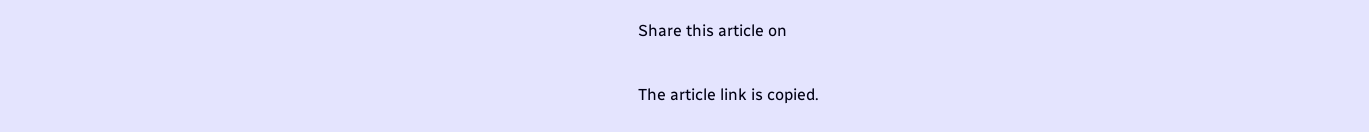Share this article on

The article link is copied.